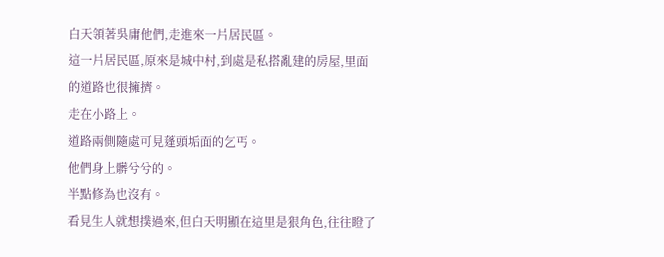白天領著吳庸他們,走進來一片居民區。
這一片居民區,原來是城中村,到處是私搭亂建的房屋,里面的道路也很擁擠。
走在小路上。
道路兩側隨處可見蓬頭垢面的乞丐。
他們身上髒兮兮的。
半點修為也沒有。
看見生人就想撲過來,但白天明顯在這里是狠角色,往往瞪了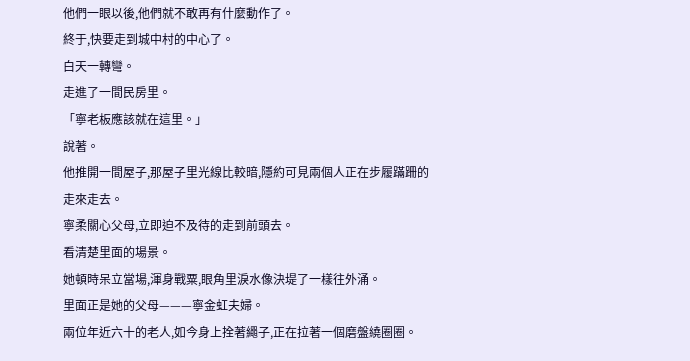他們一眼以後,他們就不敢再有什麼動作了。
終于,快要走到城中村的中心了。
白天一轉彎。
走進了一間民房里。
「寧老板應該就在這里。」
說著。
他推開一間屋子,那屋子里光線比較暗,隱約可見兩個人正在步履蹣跚的走來走去。
寧柔關心父母,立即迫不及待的走到前頭去。
看清楚里面的場景。
她頓時呆立當場,渾身戰粟,眼角里淚水像決堤了一樣往外涌。
里面正是她的父母———寧金虹夫婦。
兩位年近六十的老人,如今身上拴著繩子,正在拉著一個磨盤繞圈圈。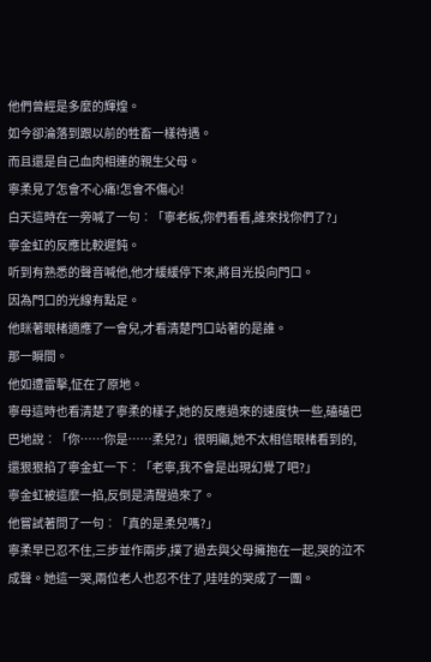他們曾經是多麼的輝煌。
如今卻淪落到跟以前的牲畜一樣待遇。
而且還是自己血肉相連的親生父母。
寧柔見了怎會不心痛!怎會不傷心!
白天這時在一旁喊了一句︰「寧老板,你們看看,誰來找你們了?」
寧金虹的反應比較遲鈍。
听到有熟悉的聲音喊他,他才緩緩停下來,將目光投向門口。
因為門口的光線有點足。
他眯著眼楮適應了一會兒,才看清楚門口站著的是誰。
那一瞬間。
他如遭雷擊,怔在了原地。
寧母這時也看清楚了寧柔的樣子,她的反應過來的速度快一些,磕磕巴巴地說︰「你……你是……柔兒?」很明顯,她不太相信眼楮看到的,還狠狠掐了寧金虹一下︰「老寧,我不會是出現幻覺了吧?」
寧金虹被這麼一掐,反倒是清醒過來了。
他嘗試著問了一句︰「真的是柔兒嗎?」
寧柔早已忍不住,三步並作兩步,撲了過去與父母擁抱在一起,哭的泣不成聲。她這一哭,兩位老人也忍不住了,哇哇的哭成了一團。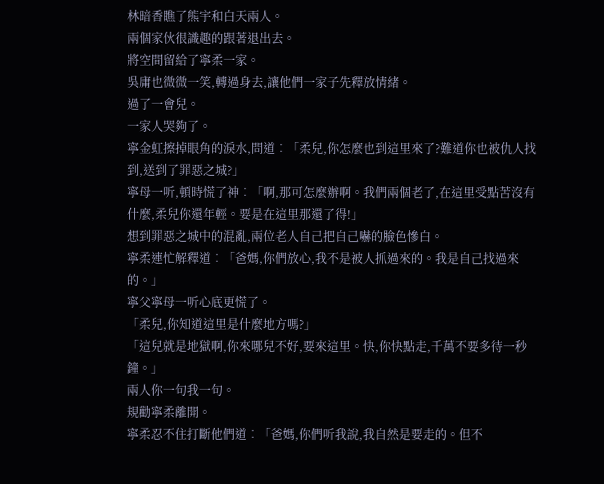林暗香瞧了熊宇和白天兩人。
兩個家伙很識趣的跟著退出去。
將空間留給了寧柔一家。
吳庸也微微一笑,轉過身去,讓他們一家子先釋放情緒。
過了一會兒。
一家人哭夠了。
寧金虹擦掉眼角的淚水,問道︰「柔兒,你怎麼也到這里來了?難道你也被仇人找到,送到了罪惡之城?」
寧母一听,頓時慌了神︰「啊,那可怎麼辦啊。我們兩個老了,在這里受點苦沒有什麼,柔兒你還年輕。要是在這里那還了得!」
想到罪惡之城中的混亂,兩位老人自己把自己嚇的臉色慘白。
寧柔連忙解釋道︰「爸媽,你們放心,我不是被人抓過來的。我是自己找過來的。」
寧父寧母一听心底更慌了。
「柔兒,你知道這里是什麼地方嗎?」
「這兒就是地獄啊,你來哪兒不好,要來這里。快,你快點走,千萬不要多待一秒鐘。」
兩人你一句我一句。
規勸寧柔離開。
寧柔忍不住打斷他們道︰「爸媽,你們听我說,我自然是要走的。但不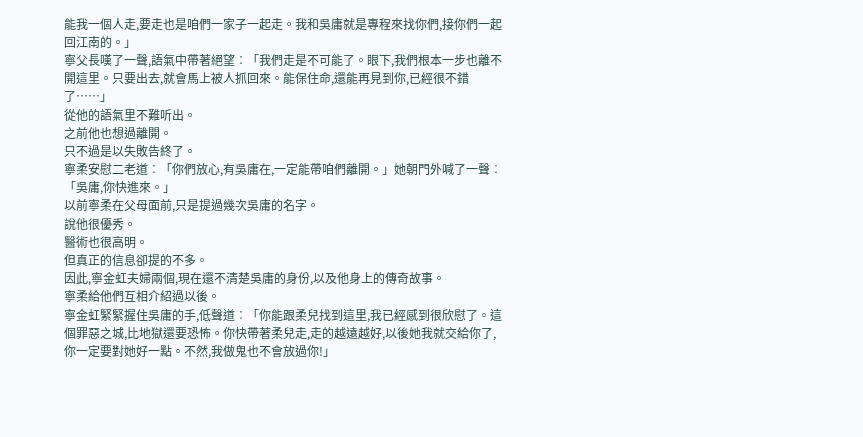能我一個人走,要走也是咱們一家子一起走。我和吳庸就是專程來找你們,接你們一起回江南的。」
寧父長嘆了一聲,語氣中帶著絕望︰「我們走是不可能了。眼下,我們根本一步也離不開這里。只要出去,就會馬上被人抓回來。能保住命,還能再見到你,已經很不錯了……」
從他的語氣里不難听出。
之前他也想過離開。
只不過是以失敗告終了。
寧柔安慰二老道︰「你們放心,有吳庸在,一定能帶咱們離開。」她朝門外喊了一聲︰「吳庸,你快進來。」
以前寧柔在父母面前,只是提過幾次吳庸的名字。
說他很優秀。
醫術也很高明。
但真正的信息卻提的不多。
因此,寧金虹夫婦兩個,現在還不清楚吳庸的身份,以及他身上的傳奇故事。
寧柔給他們互相介紹過以後。
寧金虹緊緊握住吳庸的手,低聲道︰「你能跟柔兒找到這里,我已經感到很欣慰了。這個罪惡之城,比地獄還要恐怖。你快帶著柔兒走,走的越遠越好,以後她我就交給你了,你一定要對她好一點。不然,我做鬼也不會放過你!」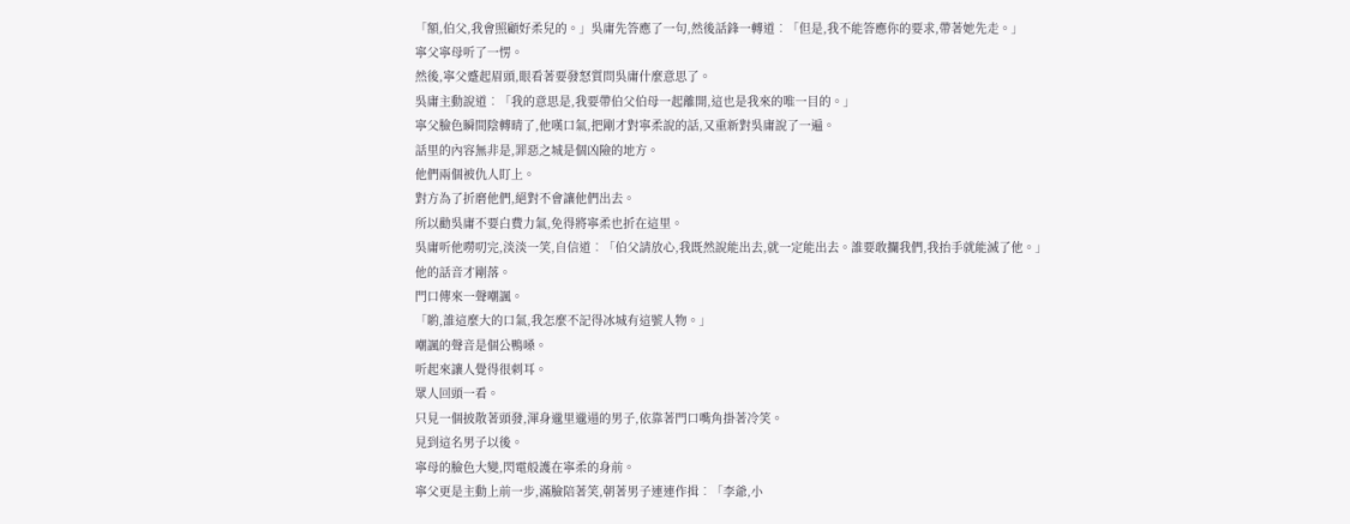「額,伯父,我會照顧好柔兒的。」吳庸先答應了一句,然後話鋒一轉道︰「但是,我不能答應你的要求,帶著她先走。」
寧父寧母听了一愣。
然後,寧父蹙起眉頭,眼看著要發怒質問吳庸什麼意思了。
吳庸主動說道︰「我的意思是,我要帶伯父伯母一起離開,這也是我來的唯一目的。」
寧父臉色瞬間陰轉晴了,他嘆口氣,把剛才對寧柔說的話,又重新對吳庸說了一遍。
話里的內容無非是,罪惡之城是個凶險的地方。
他們兩個被仇人盯上。
對方為了折磨他們,絕對不會讓他們出去。
所以勸吳庸不要白費力氣,免得將寧柔也折在這里。
吳庸听他嘮叨完,淡淡一笑,自信道︰「伯父請放心,我既然說能出去,就一定能出去。誰要敢攔我們,我抬手就能滅了他。」
他的話音才剛落。
門口傳來一聲嘲諷。
「喲,誰這麼大的口氣,我怎麼不記得冰城有這號人物。」
嘲諷的聲音是個公鴨嗓。
听起來讓人覺得很刺耳。
眾人回頭一看。
只見一個披散著頭發,渾身邋里邋遢的男子,依靠著門口嘴角掛著冷笑。
見到這名男子以後。
寧母的臉色大變,閃電般護在寧柔的身前。
寧父更是主動上前一步,滿臉陪著笑,朝著男子連連作揖︰「李爺,小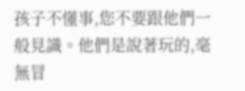孩子不懂事,您不要跟他們一般見識。他們是說著玩的,毫無冒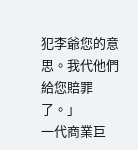犯李爺您的意思。我代他們給您賠罪了。」
一代商業巨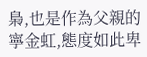梟,也是作為父親的寧金虹,態度如此卑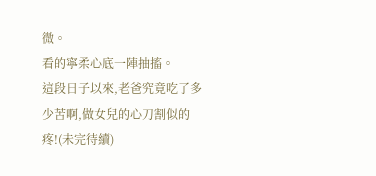微。
看的寧柔心底一陣抽搐。
這段日子以來,老爸究竟吃了多少苦啊,做女兒的心刀割似的疼!(未完待續)